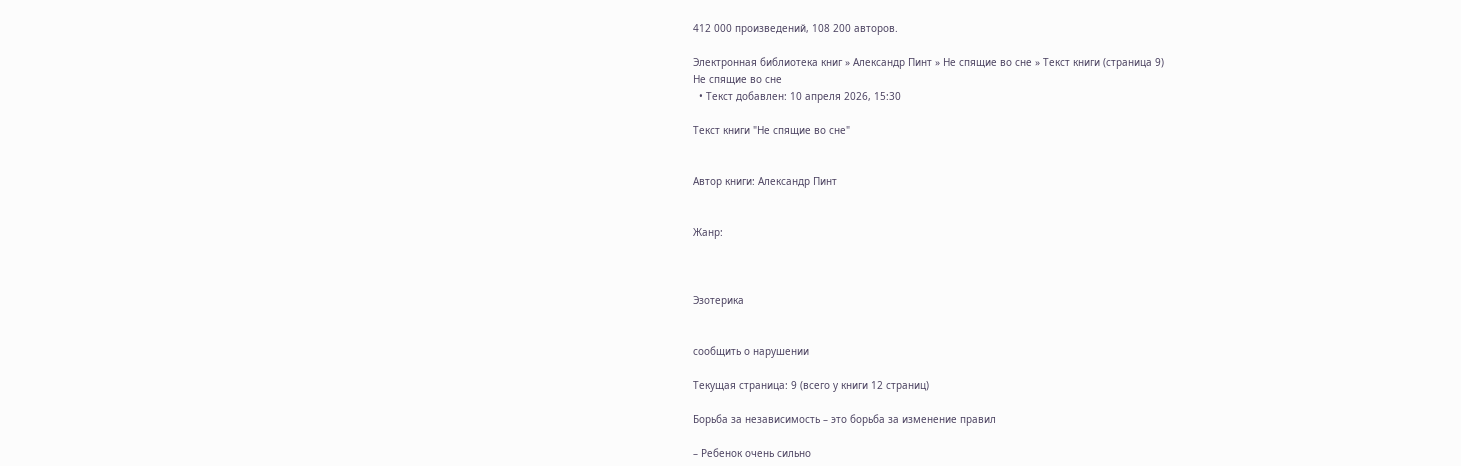412 000 произведений, 108 200 авторов.

Электронная библиотека книг » Александр Пинт » Не спящие во сне » Текст книги (страница 9)
Не спящие во сне
  • Текст добавлен: 10 апреля 2026, 15:30

Текст книги "Не спящие во сне"


Автор книги: Александр Пинт


Жанр:



Эзотерика


сообщить о нарушении

Текущая страница: 9 (всего у книги 12 страниц)

Борьба за независимость – это борьба за изменение правил

– Ребенок очень сильно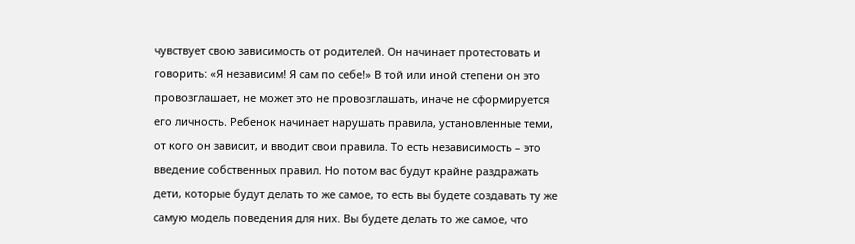чувствует свою зависимость от родителей. Он начинает протестовать и говорить: «Я независим! Я сам по себе!» В той или иной степени он это провозглашает, не может это не провозглашать, иначе не сформируется его личность. Ребенок начинает нарушать правила, установленные теми, от кого он зависит, и вводит свои правила. То есть независимость – это введение собственных правил. Но потом вас будут крайне раздражать дети, которые будут делать то же самое, то есть вы будете создавать ту же самую модель поведения для них. Вы будете делать то же самое, что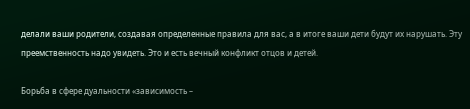делали ваши родители, создавая определенные правила для вас, а в итоге ваши дети будут их нарушать. Эту преемственность надо увидеть. Это и есть вечный конфликт отцов и детей.

Борьба в сфере дуальности «зависимость –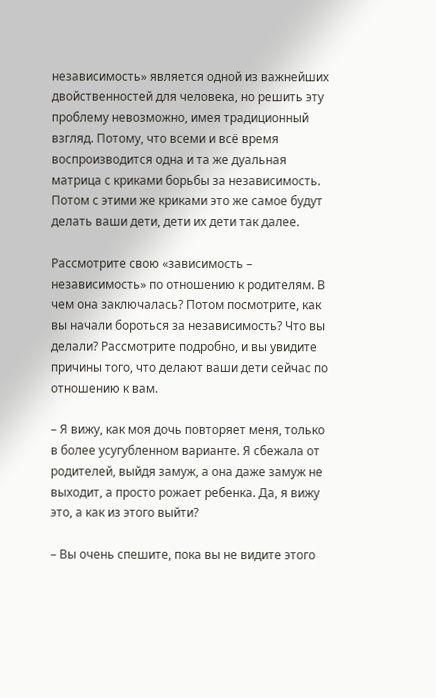независимость» является одной из важнейших двойственностей для человека, но решить эту проблему невозможно, имея традиционный взгляд. Потому, что всеми и всё время воспроизводится одна и та же дуальная матрица с криками борьбы за независимость. Потом с этими же криками это же самое будут делать ваши дети, дети их дети так далее.

Рассмотрите свою «зависимость – независимость» по отношению к родителям. В чем она заключалась? Потом посмотрите, как вы начали бороться за независимость? Что вы делали? Рассмотрите подробно, и вы увидите причины того, что делают ваши дети сейчас по отношению к вам.

– Я вижу, как моя дочь повторяет меня, только в более усугубленном варианте. Я сбежала от родителей, выйдя замуж, а она даже замуж не выходит, а просто рожает ребенка. Да, я вижу это, а как из этого выйти?

– Вы очень спешите, пока вы не видите этого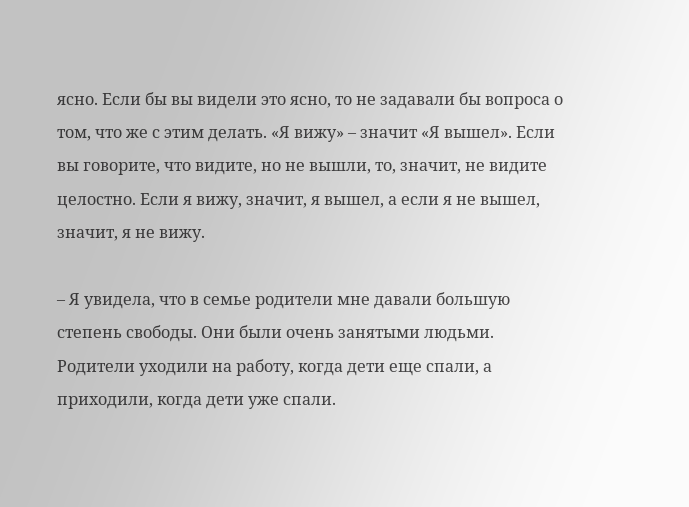ясно. Если бы вы видели это ясно, то не задавали бы вопроса о том, что же с этим делать. «Я вижу» – значит «Я вышел». Если вы говорите, что видите, но не вышли, то, значит, не видите целостно. Если я вижу, значит, я вышел, а если я не вышел, значит, я не вижу.

– Я увидела, что в семье родители мне давали большую степень свободы. Они были очень занятыми людьми. Родители уходили на работу, когда дети еще спали, а приходили, когда дети уже спали.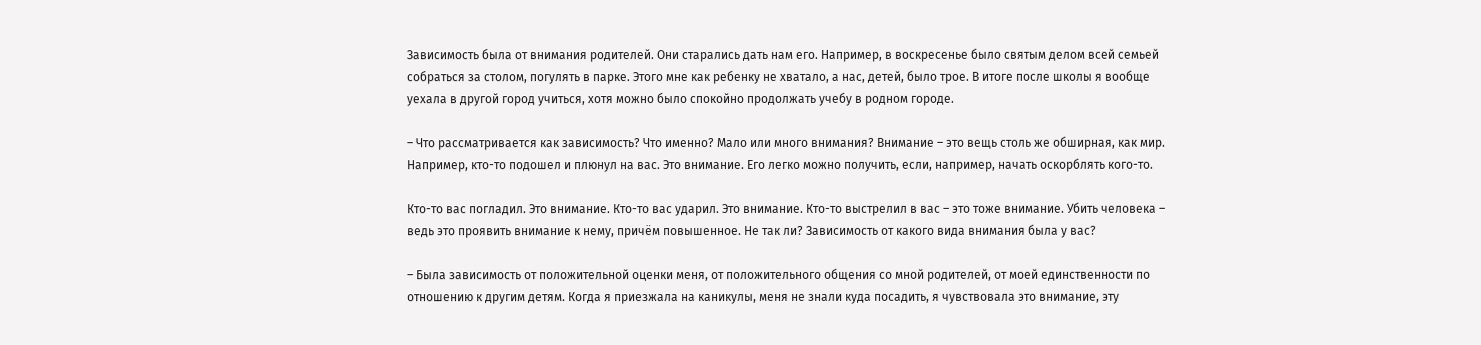Зависимость была от внимания родителей. Они старались дать нам его. Например, в воскресенье было святым делом всей семьей собраться за столом, погулять в парке. Этого мне как ребенку не хватало, а нас, детей, было трое. В итоге после школы я вообще уехала в другой город учиться, хотя можно было спокойно продолжать учебу в родном городе.

– Что рассматривается как зависимость? Что именно? Мало или много внимания? Внимание – это вещь столь же обширная, как мир. Например, кто-то подошел и плюнул на вас. Это внимание. Его легко можно получить, если, например, начать оскорблять кого-то.

Кто-то вас погладил. Это внимание. Кто-то вас ударил. Это внимание. Кто-то выстрелил в вас – это тоже внимание. Убить человека – ведь это проявить внимание к нему, причём повышенное. Не так ли? Зависимость от какого вида внимания была у вас?

– Была зависимость от положительной оценки меня, от положительного общения со мной родителей, от моей единственности по отношению к другим детям. Когда я приезжала на каникулы, меня не знали куда посадить, я чувствовала это внимание, эту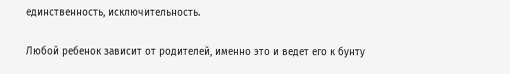единственность, исключительность.

Любой ребенок зависит от родителей, именно это и ведет его к бунту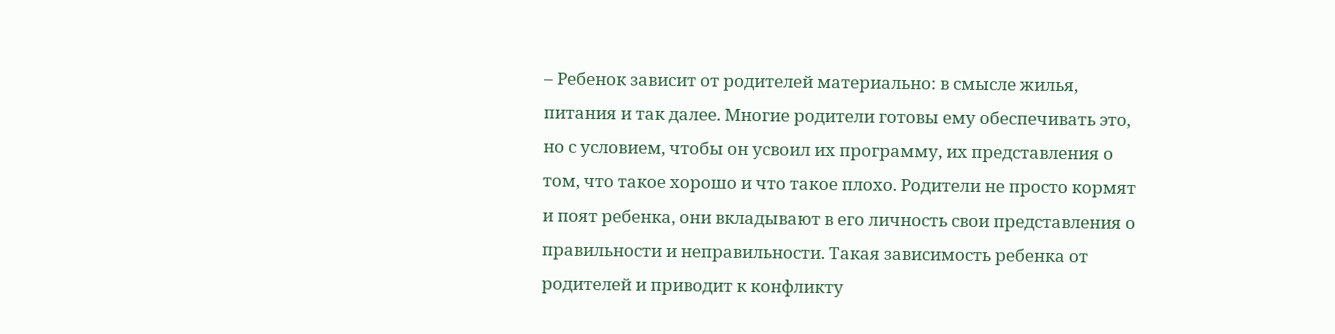– Ребенок зависит от родителей материально: в смысле жилья, питания и так далее. Многие родители готовы ему обеспечивать это, но с условием, чтобы он усвоил их программу, их представления о том, что такое хорошо и что такое плохо. Родители не просто кормят и поят ребенка, они вкладывают в его личность свои представления о правильности и неправильности. Такая зависимость ребенка от родителей и приводит к конфликту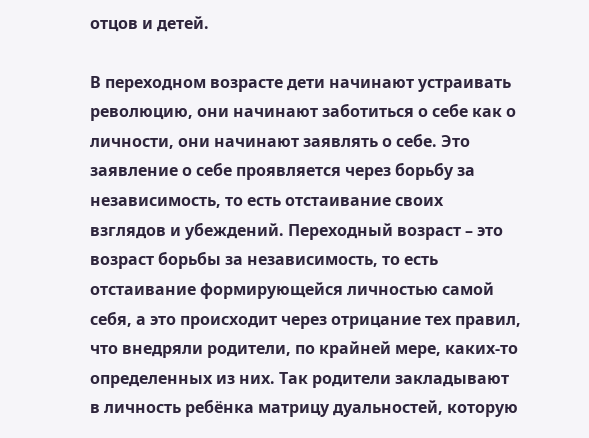отцов и детей.

В переходном возрасте дети начинают устраивать революцию, они начинают заботиться о себе как о личности, они начинают заявлять о себе. Это заявление о себе проявляется через борьбу за независимость, то есть отстаивание своих взглядов и убеждений. Переходный возраст – это возраст борьбы за независимость, то есть отстаивание формирующейся личностью самой себя, а это происходит через отрицание тех правил, что внедряли родители, по крайней мере, каких-то определенных из них. Так родители закладывают в личность ребёнка матрицу дуальностей, которую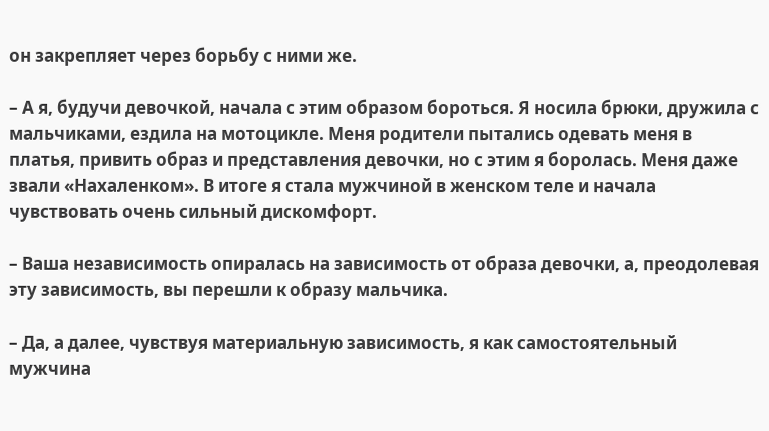он закрепляет через борьбу с ними же.

– А я, будучи девочкой, начала с этим образом бороться. Я носила брюки, дружила с мальчиками, ездила на мотоцикле. Меня родители пытались одевать меня в платья, привить образ и представления девочки, но с этим я боролась. Меня даже звали «Нахаленком». В итоге я стала мужчиной в женском теле и начала чувствовать очень сильный дискомфорт.

– Ваша независимость опиралась на зависимость от образа девочки, а, преодолевая эту зависимость, вы перешли к образу мальчика.

– Да, а далее, чувствуя материальную зависимость, я как самостоятельный мужчина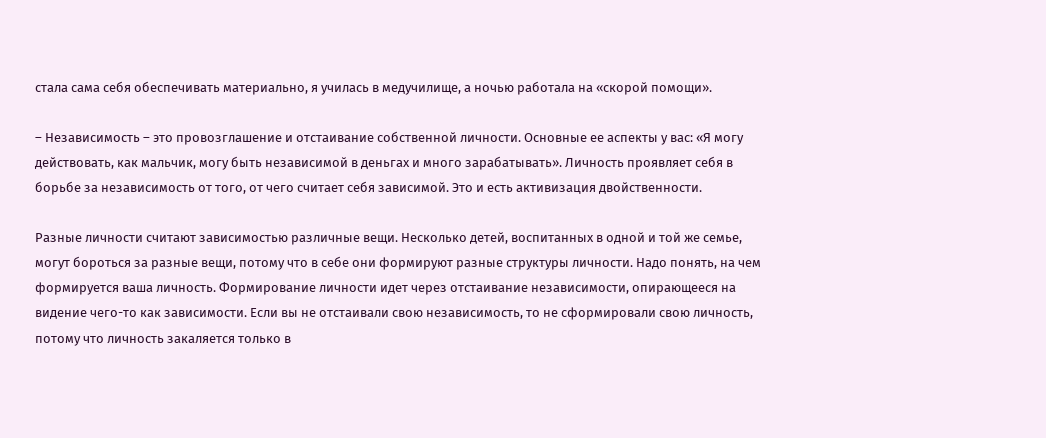стала сама себя обеспечивать материально, я училась в медучилище, а ночью работала на «скорой помощи».

– Независимость – это провозглашение и отстаивание собственной личности. Основные ее аспекты у вас: «Я могу действовать, как мальчик, могу быть независимой в деньгах и много зарабатывать». Личность проявляет себя в борьбе за независимость от того, от чего считает себя зависимой. Это и есть активизация двойственности.

Разные личности считают зависимостью различные вещи. Несколько детей, воспитанных в одной и той же семье, могут бороться за разные вещи, потому что в себе они формируют разные структуры личности. Надо понять, на чем формируется ваша личность. Формирование личности идет через отстаивание независимости, опирающееся на видение чего-то как зависимости. Если вы не отстаивали свою независимость, то не сформировали свою личность, потому что личность закаляется только в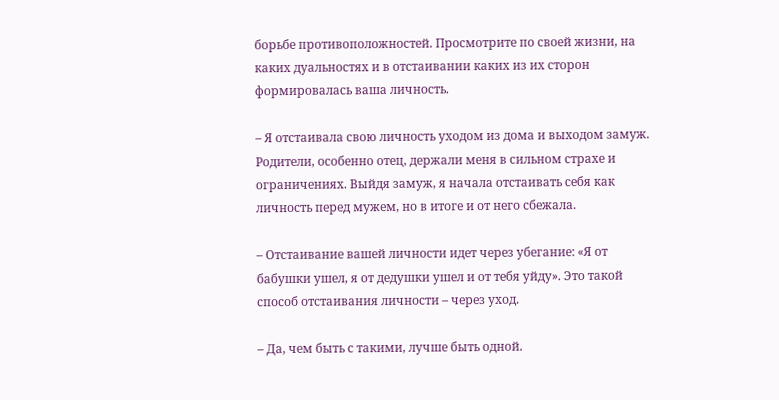борьбе противоположностей. Просмотрите по своей жизни, на каких дуальностях и в отстаивании каких из их сторон формировалась ваша личность.

– Я отстаивала свою личность уходом из дома и выходом замуж. Родители, особенно отец, держали меня в сильном страхе и ограничениях. Выйдя замуж, я начала отстаивать себя как личность перед мужем, но в итоге и от него сбежала.

– Отстаивание вашей личности идет через убегание: «Я от бабушки ушел, я от дедушки ушел и от тебя уйду». Это такой способ отстаивания личности – через уход.

– Да, чем быть с такими, лучше быть одной.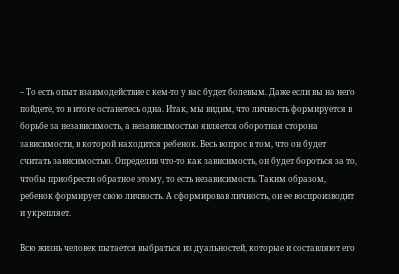– То есть опыт взаимодействие с кем-то у вас будет болевым. Даже если вы на него пойдете, то в итоге останетесь одна. Итак, мы видим, что личность формируется в борьбе за независимость, а независимостью является оборотная сторона зависимости, в которой находится ребенок. Весь вопрос в том, что он будет считать зависимостью. Определив что-то как зависимость, он будет бороться за то, чтобы приобрести обратное этому, то есть независимость. Таким образом, ребенок формирует свою личность. А сформировав личность, он ее воспроизводит и укрепляет.

Всю жизнь человек пытается выбраться из дуальностей, которые и составляют его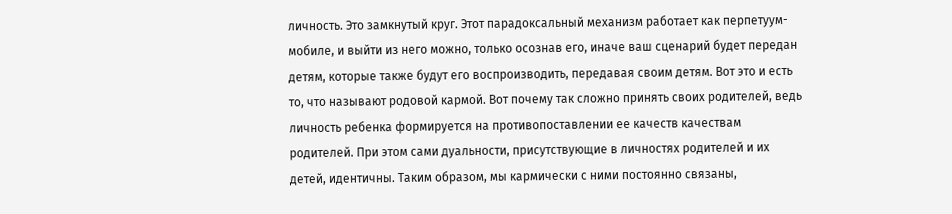личность. Это замкнутый круг. Этот парадоксальный механизм работает как перпетуум-мобиле, и выйти из него можно, только осознав его, иначе ваш сценарий будет передан детям, которые также будут его воспроизводить, передавая своим детям. Вот это и есть то, что называют родовой кармой. Вот почему так сложно принять своих родителей, ведь личность ребенка формируется на противопоставлении ее качеств качествам родителей. При этом сами дуальности, присутствующие в личностях родителей и их детей, идентичны. Таким образом, мы кармически с ними постоянно связаны,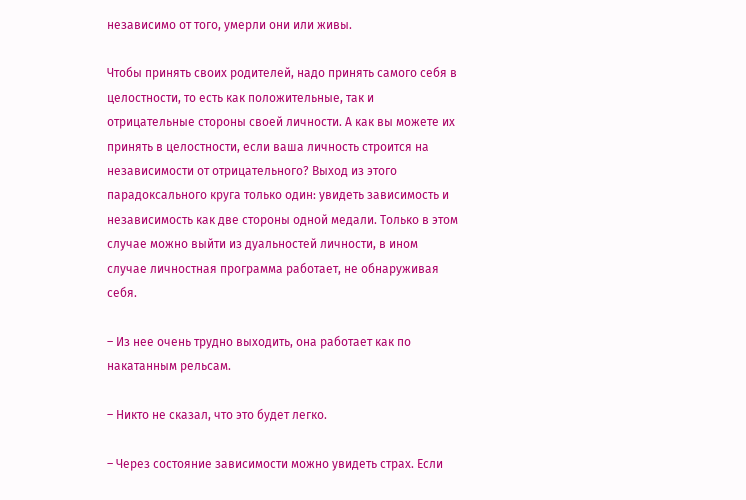независимо от того, умерли они или живы.

Чтобы принять своих родителей, надо принять самого себя в целостности, то есть как положительные, так и отрицательные стороны своей личности. А как вы можете их принять в целостности, если ваша личность строится на независимости от отрицательного? Выход из этого парадоксального круга только один: увидеть зависимость и независимость как две стороны одной медали. Только в этом случае можно выйти из дуальностей личности, в ином случае личностная программа работает, не обнаруживая себя.

– Из нее очень трудно выходить, она работает как по накатанным рельсам.

– Никто не сказал, что это будет легко.

– Через состояние зависимости можно увидеть страх. Если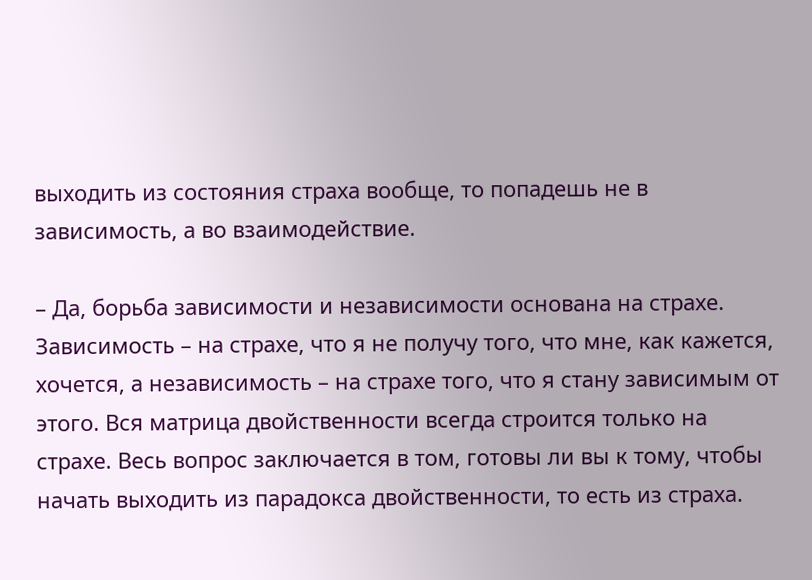выходить из состояния страха вообще, то попадешь не в зависимость, а во взаимодействие.

– Да, борьба зависимости и независимости основана на страхе. Зависимость – на страхе, что я не получу того, что мне, как кажется, хочется, а независимость – на страхе того, что я стану зависимым от этого. Вся матрица двойственности всегда строится только на страхе. Весь вопрос заключается в том, готовы ли вы к тому, чтобы начать выходить из парадокса двойственности, то есть из страха.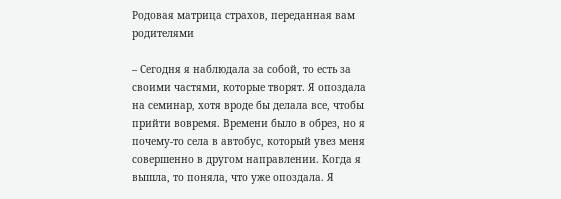Родовая матрица страхов, переданная вам родителями

– Сегодня я наблюдала за собой, то есть за своими частями, которые творят. Я опоздала на семинар, хотя вроде бы делала все, чтобы прийти вовремя. Времени было в обрез, но я почему-то села в автобус, который увез меня совершенно в другом направлении. Когда я вышла, то поняла, что уже опоздала. Я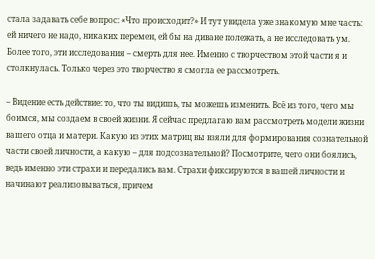стала задавать себе вопрос: «Что происходит?» И тут увидела уже знакомую мне часть: ей ничего не надо, никаких перемен, ей бы на диване полежать, а не исследовать ум. Более того, эти исследования – смерть для нее. Именно с творчеством этой части я и столкнулась. Только через это творчество я смогла ее рассмотреть.

– Видение есть действие: то, что ты видишь, ты можешь изменить. Всё из того, чего мы боимся, мы создаем в своей жизни. Я сейчас предлагаю вам рассмотреть модели жизни вашего отца и матери. Какую из этих матриц вы взяли для формирования сознательной части своей личности, а какую – для подсознательной? Посмотрите, чего они боялись, ведь именно эти страхи и передались вам. Страхи фиксируются в вашей личности и начинают реализовываться, причем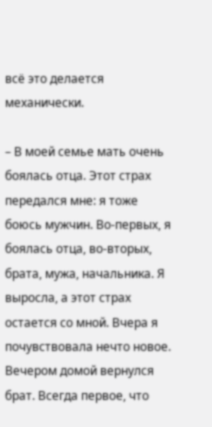всё это делается механически.

– В моей семье мать очень боялась отца. Этот страх передался мне: я тоже боюсь мужчин. Во-первых, я боялась отца, во-вторых, брата, мужа, начальника. Я выросла, а этот страх остается со мной. Вчера я почувствовала нечто новое. Вечером домой вернулся брат. Всегда первое, что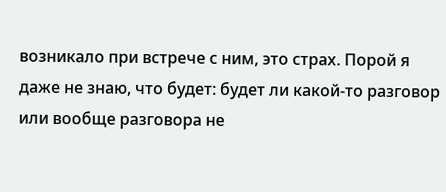возникало при встрече с ним, это страх. Порой я даже не знаю, что будет: будет ли какой-то разговор или вообще разговора не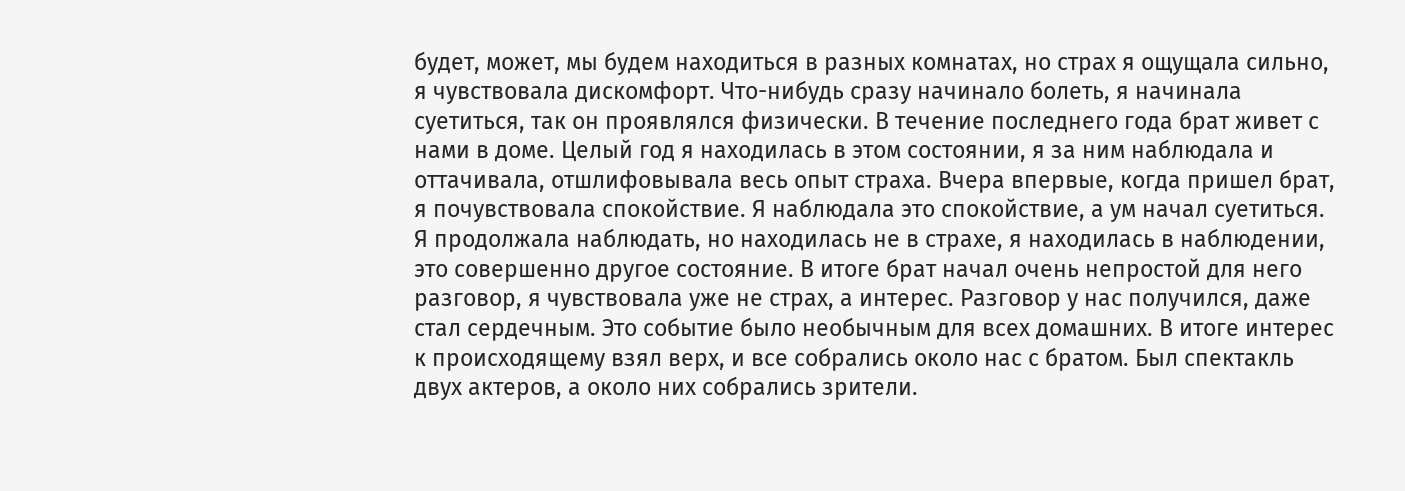будет, может, мы будем находиться в разных комнатах, но страх я ощущала сильно, я чувствовала дискомфорт. Что-нибудь сразу начинало болеть, я начинала суетиться, так он проявлялся физически. В течение последнего года брат живет с нами в доме. Целый год я находилась в этом состоянии, я за ним наблюдала и оттачивала, отшлифовывала весь опыт страха. Вчера впервые, когда пришел брат, я почувствовала спокойствие. Я наблюдала это спокойствие, а ум начал суетиться. Я продолжала наблюдать, но находилась не в страхе, я находилась в наблюдении, это совершенно другое состояние. В итоге брат начал очень непростой для него разговор, я чувствовала уже не страх, а интерес. Разговор у нас получился, даже стал сердечным. Это событие было необычным для всех домашних. В итоге интерес к происходящему взял верх, и все собрались около нас с братом. Был спектакль двух актеров, а около них собрались зрители.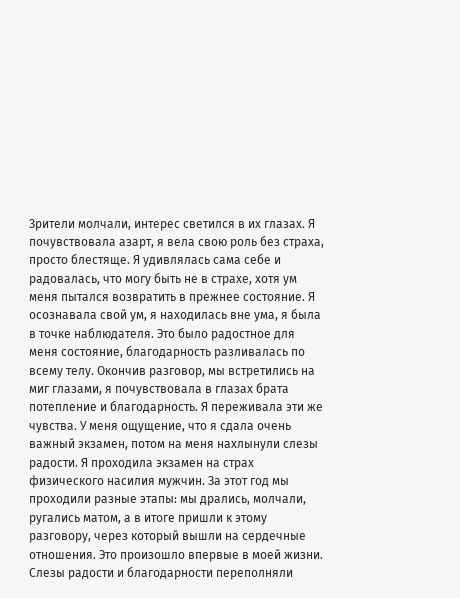Зрители молчали, интерес светился в их глазах. Я почувствовала азарт, я вела свою роль без страха, просто блестяще. Я удивлялась сама себе и радовалась, что могу быть не в страхе, хотя ум меня пытался возвратить в прежнее состояние. Я осознавала свой ум, я находилась вне ума, я была в точке наблюдателя. Это было радостное для меня состояние, благодарность разливалась по всему телу. Окончив разговор, мы встретились на миг глазами, я почувствовала в глазах брата потепление и благодарность. Я переживала эти же чувства. У меня ощущение, что я сдала очень важный экзамен, потом на меня нахлынули слезы радости. Я проходила экзамен на страх физического насилия мужчин. За этот год мы проходили разные этапы: мы дрались, молчали, ругались матом, а в итоге пришли к этому разговору, через который вышли на сердечные отношения. Это произошло впервые в моей жизни. Слезы радости и благодарности переполняли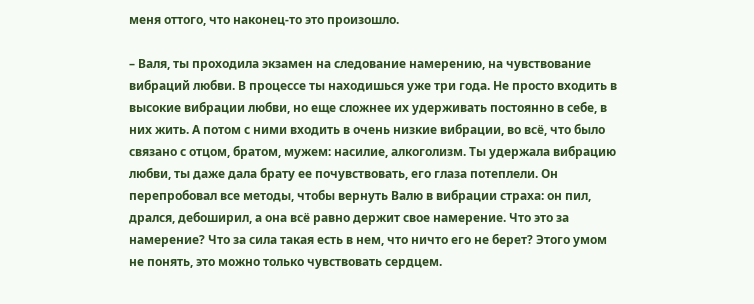меня оттого, что наконец-то это произошло.

– Валя, ты проходила экзамен на следование намерению, на чувствование вибраций любви. В процессе ты находишься уже три года. Не просто входить в высокие вибрации любви, но еще сложнее их удерживать постоянно в себе, в них жить. А потом с ними входить в очень низкие вибрации, во всё, что было связано с отцом, братом, мужем: насилие, алкоголизм. Ты удержала вибрацию любви, ты даже дала брату ее почувствовать, его глаза потеплели. Он перепробовал все методы, чтобы вернуть Валю в вибрации страха: он пил, дрался, дебоширил, а она всё равно держит свое намерение. Что это за намерение? Что за сила такая есть в нем, что ничто его не берет? Этого умом не понять, это можно только чувствовать сердцем.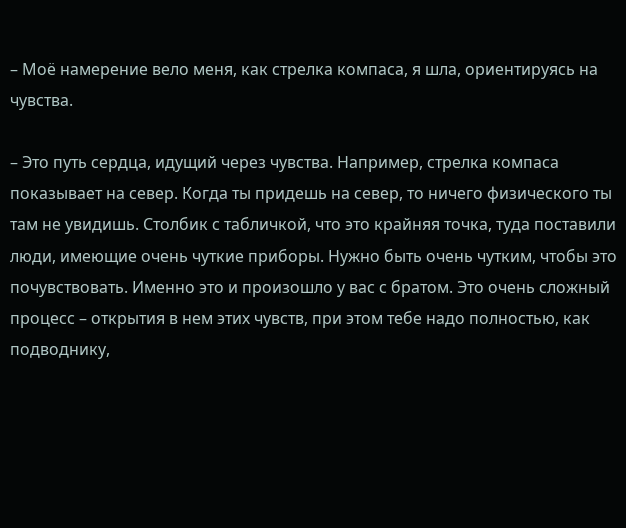– Моё намерение вело меня, как стрелка компаса, я шла, ориентируясь на чувства.

– Это путь сердца, идущий через чувства. Например, стрелка компаса показывает на север. Когда ты придешь на север, то ничего физического ты там не увидишь. Столбик с табличкой, что это крайняя точка, туда поставили люди, имеющие очень чуткие приборы. Нужно быть очень чутким, чтобы это почувствовать. Именно это и произошло у вас с братом. Это очень сложный процесс – открытия в нем этих чувств, при этом тебе надо полностью, как подводнику,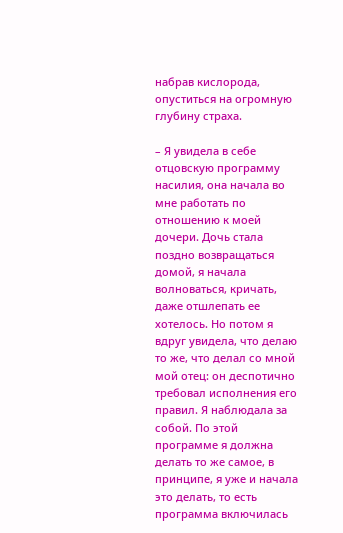набрав кислорода, опуститься на огромную глубину страха.

– Я увидела в себе отцовскую программу насилия, она начала во мне работать по отношению к моей дочери. Дочь стала поздно возвращаться домой, я начала волноваться, кричать, даже отшлепать ее хотелось. Но потом я вдруг увидела, что делаю то же, что делал со мной мой отец: он деспотично требовал исполнения его правил. Я наблюдала за собой. По этой программе я должна делать то же самое, в принципе, я уже и начала это делать, то есть программа включилась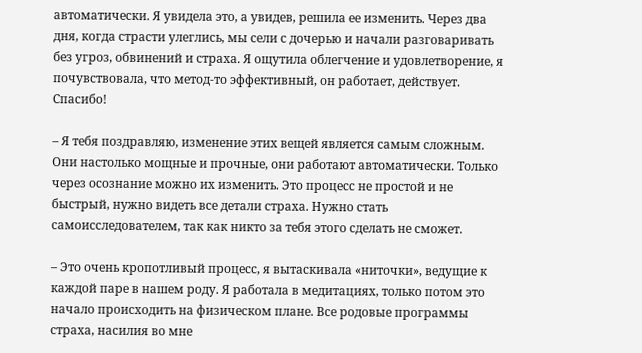автоматически. Я увидела это, а увидев, решила ее изменить. Через два дня, когда страсти улеглись, мы сели с дочерью и начали разговаривать без угроз, обвинений и страха. Я ощутила облегчение и удовлетворение, я почувствовала, что метод-то эффективный, он работает, действует. Спасибо!

– Я тебя поздравляю, изменение этих вещей является самым сложным. Они настолько мощные и прочные, они работают автоматически. Только через осознание можно их изменить. Это процесс не простой и не быстрый, нужно видеть все детали страха. Нужно стать самоисследователем, так как никто за тебя этого сделать не сможет.

– Это очень кропотливый процесс, я вытаскивала «ниточки», ведущие к каждой паре в нашем роду. Я работала в медитациях, только потом это начало происходить на физическом плане. Все родовые программы страха, насилия во мне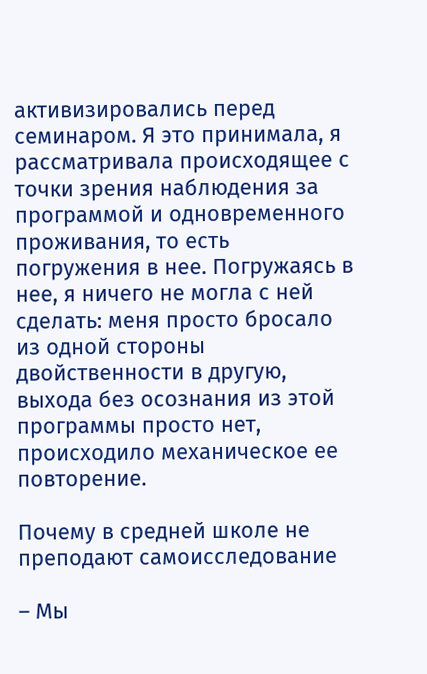активизировались перед семинаром. Я это принимала, я рассматривала происходящее с точки зрения наблюдения за программой и одновременного проживания, то есть погружения в нее. Погружаясь в нее, я ничего не могла с ней сделать: меня просто бросало из одной стороны двойственности в другую, выхода без осознания из этой программы просто нет, происходило механическое ее повторение.

Почему в средней школе не преподают самоисследование

– Мы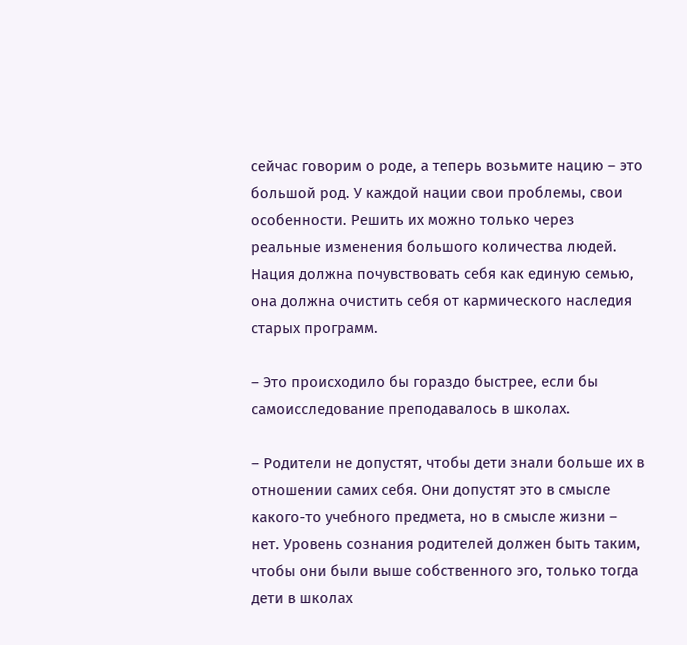сейчас говорим о роде, а теперь возьмите нацию – это большой род. У каждой нации свои проблемы, свои особенности. Решить их можно только через реальные изменения большого количества людей. Нация должна почувствовать себя как единую семью, она должна очистить себя от кармического наследия старых программ.

– Это происходило бы гораздо быстрее, если бы самоисследование преподавалось в школах.

– Родители не допустят, чтобы дети знали больше их в отношении самих себя. Они допустят это в смысле какого-то учебного предмета, но в смысле жизни – нет. Уровень сознания родителей должен быть таким, чтобы они были выше собственного эго, только тогда дети в школах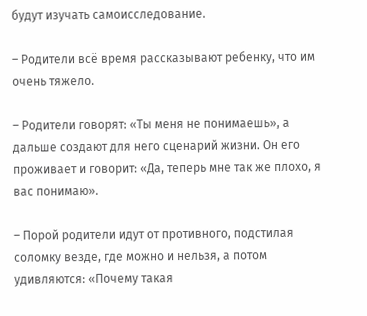будут изучать самоисследование.

– Родители всё время рассказывают ребенку, что им очень тяжело.

– Родители говорят: «Ты меня не понимаешь», а дальше создают для него сценарий жизни. Он его проживает и говорит: «Да, теперь мне так же плохо, я вас понимаю».

– Порой родители идут от противного, подстилая соломку везде, где можно и нельзя, а потом удивляются: «Почему такая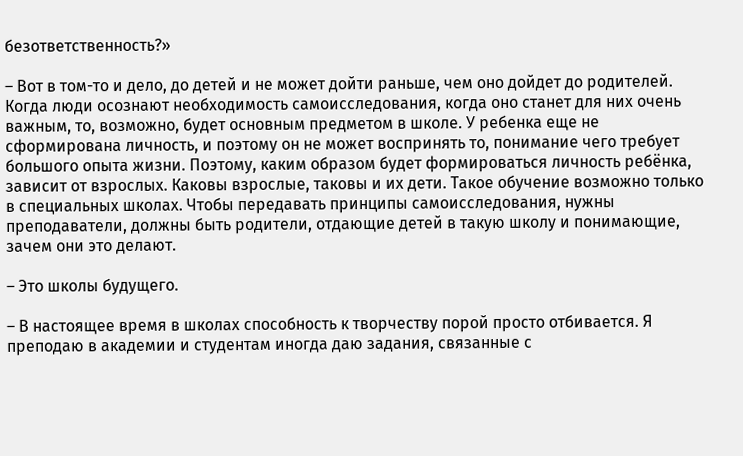безответственность?»

– Вот в том-то и дело, до детей и не может дойти раньше, чем оно дойдет до родителей. Когда люди осознают необходимость самоисследования, когда оно станет для них очень важным, то, возможно, будет основным предметом в школе. У ребенка еще не сформирована личность, и поэтому он не может воспринять то, понимание чего требует большого опыта жизни. Поэтому, каким образом будет формироваться личность ребёнка, зависит от взрослых. Каковы взрослые, таковы и их дети. Такое обучение возможно только в специальных школах. Чтобы передавать принципы самоисследования, нужны преподаватели, должны быть родители, отдающие детей в такую школу и понимающие, зачем они это делают.

– Это школы будущего.

– В настоящее время в школах способность к творчеству порой просто отбивается. Я преподаю в академии и студентам иногда даю задания, связанные с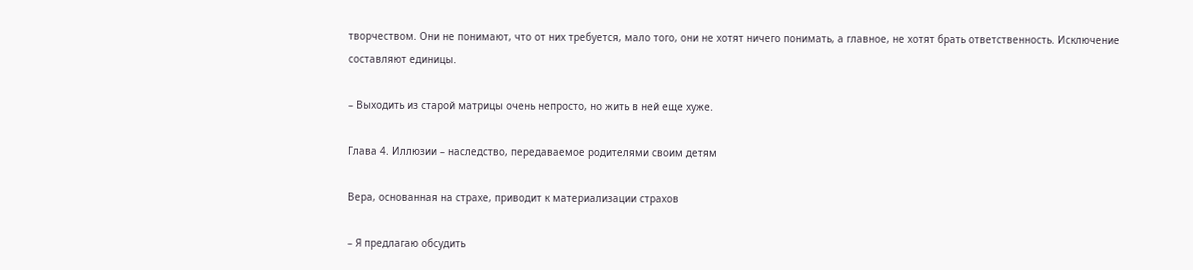творчеством. Они не понимают, что от них требуется, мало того, они не хотят ничего понимать, а главное, не хотят брать ответственность. Исключение составляют единицы.

– Выходить из старой матрицы очень непросто, но жить в ней еще хуже.

Глава 4. Иллюзии – наследство, передаваемое родителями своим детям

Вера, основанная на страхе, приводит к материализации страхов

– Я предлагаю обсудить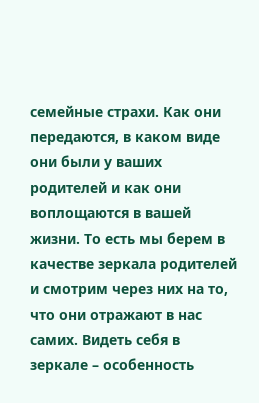семейные страхи. Как они передаются, в каком виде они были у ваших родителей и как они воплощаются в вашей жизни. То есть мы берем в качестве зеркала родителей и смотрим через них на то, что они отражают в нас самих. Видеть себя в зеркале – особенность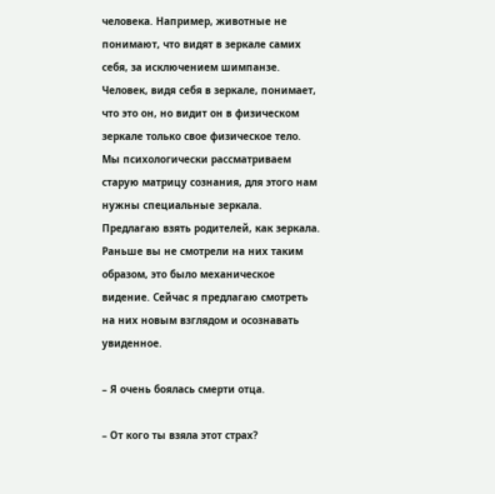человека. Например, животные не понимают, что видят в зеркале самих себя, за исключением шимпанзе. Человек, видя себя в зеркале, понимает, что это он, но видит он в физическом зеркале только свое физическое тело. Мы психологически рассматриваем старую матрицу сознания, для этого нам нужны специальные зеркала. Предлагаю взять родителей, как зеркала. Раньше вы не смотрели на них таким образом, это было механическое видение. Сейчас я предлагаю смотреть на них новым взглядом и осознавать увиденное.

– Я очень боялась смерти отца.

– От кого ты взяла этот страх?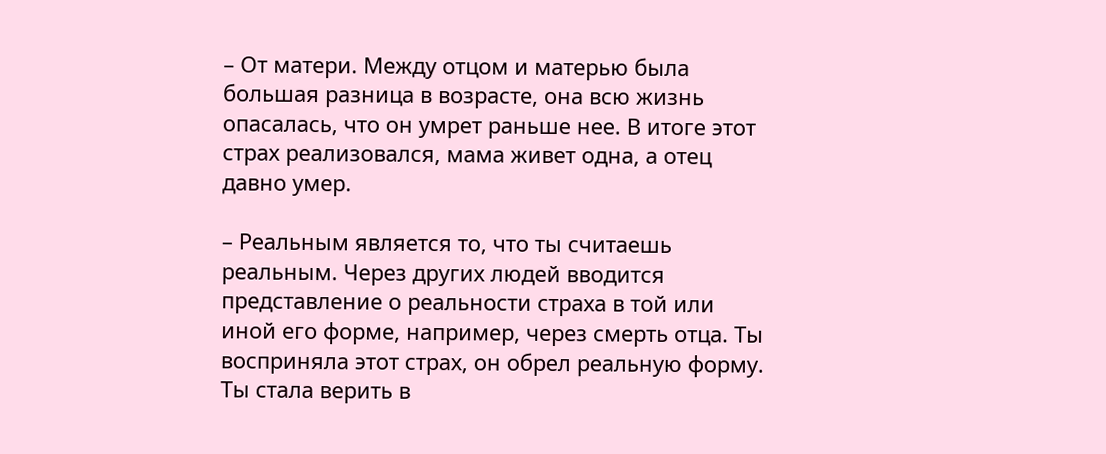– От матери. Между отцом и матерью была большая разница в возрасте, она всю жизнь опасалась, что он умрет раньше нее. В итоге этот страх реализовался, мама живет одна, а отец давно умер.

– Реальным является то, что ты считаешь реальным. Через других людей вводится представление о реальности страха в той или иной его форме, например, через смерть отца. Ты восприняла этот страх, он обрел реальную форму. Ты стала верить в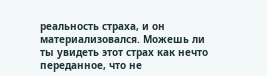реальность страха, и он материализовался. Можешь ли ты увидеть этот страх как нечто переданное, что не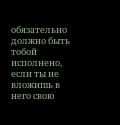обязательно должно быть тобой исполнено, если ты не вложишь в него свою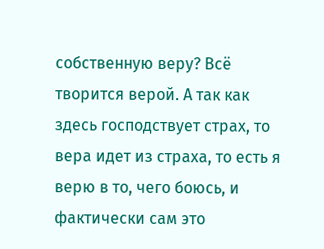собственную веру? Всё творится верой. А так как здесь господствует страх, то вера идет из страха, то есть я верю в то, чего боюсь, и фактически сам это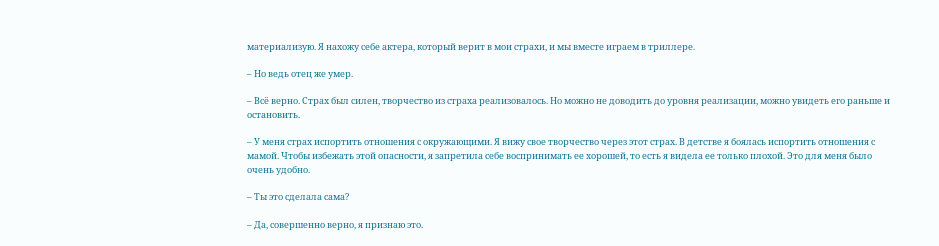материализую. Я нахожу себе актера, который верит в мои страхи, и мы вместе играем в триллере.

– Но ведь отец же умер.

– Всё верно. Страх был силен, творчество из страха реализовалось. Но можно не доводить до уровня реализации, можно увидеть его раньше и остановить.

– У меня страх испортить отношения с окружающими. Я вижу свое творчество через этот страх. В детстве я боялась испортить отношения с мамой. Чтобы избежать этой опасности, я запретила себе воспринимать ее хорошей, то есть я видела ее только плохой. Это для меня было очень удобно.

– Ты это сделала сама?

– Да, совершенно верно, я признаю это.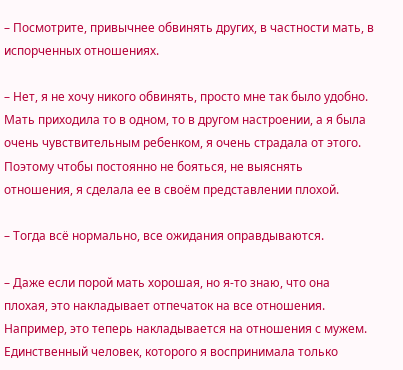– Посмотрите, привычнее обвинять других, в частности мать, в испорченных отношениях.

– Нет, я не хочу никого обвинять, просто мне так было удобно. Мать приходила то в одном, то в другом настроении, а я была очень чувствительным ребенком, я очень страдала от этого. Поэтому чтобы постоянно не бояться, не выяснять отношения, я сделала ее в своём представлении плохой.

– Тогда всё нормально, все ожидания оправдываются.

– Даже если порой мать хорошая, но я-то знаю, что она плохая, это накладывает отпечаток на все отношения. Например, это теперь накладывается на отношения с мужем. Единственный человек, которого я воспринимала только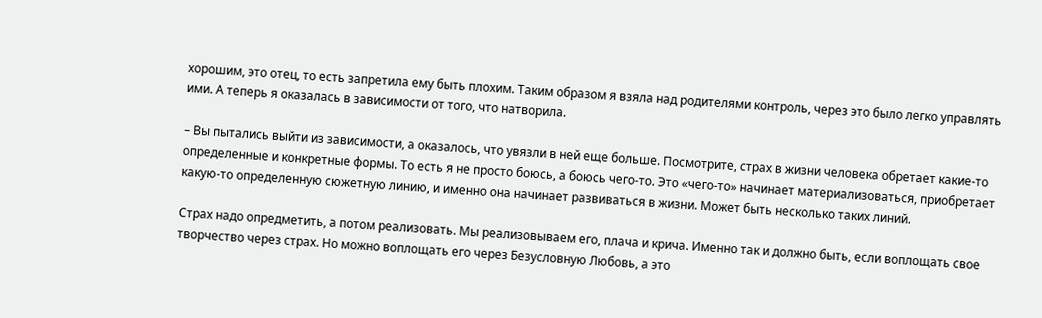хорошим, это отец, то есть запретила ему быть плохим. Таким образом я взяла над родителями контроль, через это было легко управлять ими. А теперь я оказалась в зависимости от того, что натворила.

– Вы пытались выйти из зависимости, а оказалось, что увязли в ней еще больше. Посмотрите, страх в жизни человека обретает какие-то определенные и конкретные формы. То есть я не просто боюсь, а боюсь чего-то. Это «чего-то» начинает материализоваться, приобретает какую-то определенную сюжетную линию, и именно она начинает развиваться в жизни. Может быть несколько таких линий.

Страх надо опредметить, а потом реализовать. Мы реализовываем его, плача и крича. Именно так и должно быть, если воплощать свое творчество через страх. Но можно воплощать его через Безусловную Любовь, а это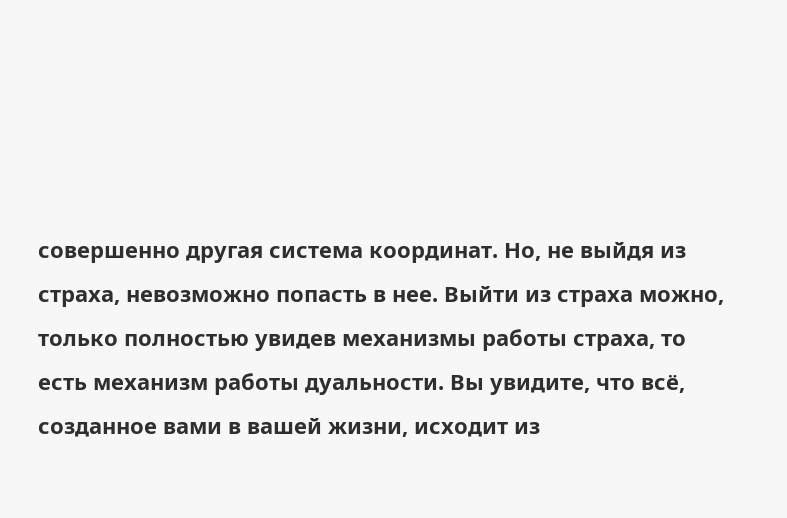совершенно другая система координат. Но, не выйдя из страха, невозможно попасть в нее. Выйти из страха можно, только полностью увидев механизмы работы страха, то есть механизм работы дуальности. Вы увидите, что всё, созданное вами в вашей жизни, исходит из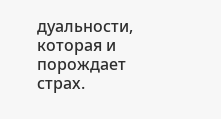дуальности, которая и порождает страх.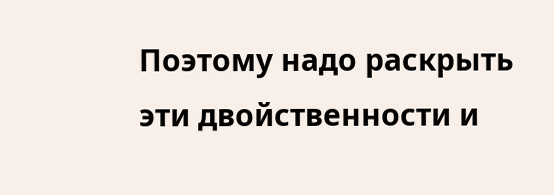Поэтому надо раскрыть эти двойственности и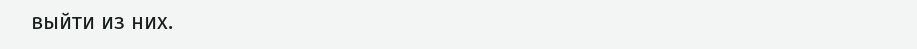выйти из них.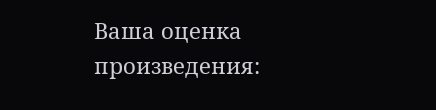Ваша оценка произведения: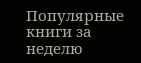Популярные книги за неделю